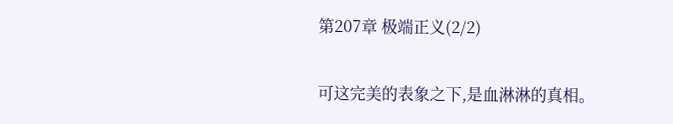第207章 极端正义(2/2)

可这完美的表象之下,是血淋淋的真相。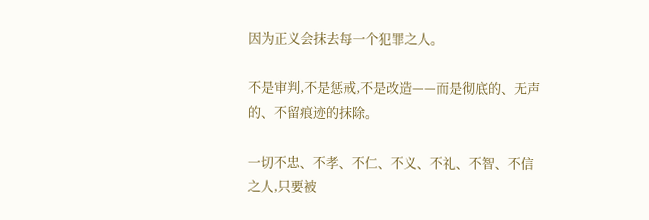因为正义会抹去每一个犯罪之人。

不是审判,不是惩戒,不是改造——而是彻底的、无声的、不留痕迹的抹除。

一切不忠、不孝、不仁、不义、不礼、不智、不信之人,只要被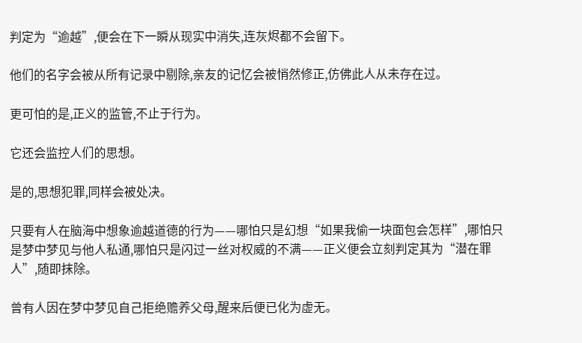判定为“逾越”,便会在下一瞬从现实中消失,连灰烬都不会留下。

他们的名字会被从所有记录中剔除,亲友的记忆会被悄然修正,仿佛此人从未存在过。

更可怕的是,正义的监管,不止于行为。

它还会监控人们的思想。

是的,思想犯罪,同样会被处决。

只要有人在脑海中想象逾越道德的行为——哪怕只是幻想“如果我偷一块面包会怎样”,哪怕只是梦中梦见与他人私通,哪怕只是闪过一丝对权威的不满——正义便会立刻判定其为“潜在罪人”,随即抹除。

曾有人因在梦中梦见自己拒绝赡养父母,醒来后便已化为虚无。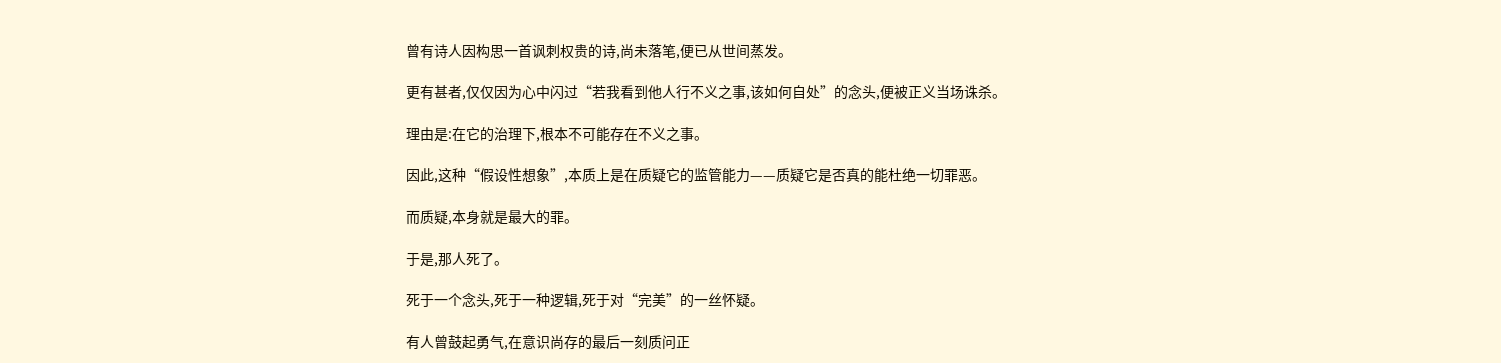曾有诗人因构思一首讽刺权贵的诗,尚未落笔,便已从世间蒸发。

更有甚者,仅仅因为心中闪过“若我看到他人行不义之事,该如何自处”的念头,便被正义当场诛杀。

理由是:在它的治理下,根本不可能存在不义之事。

因此,这种“假设性想象”,本质上是在质疑它的监管能力——质疑它是否真的能杜绝一切罪恶。

而质疑,本身就是最大的罪。

于是,那人死了。

死于一个念头,死于一种逻辑,死于对“完美”的一丝怀疑。

有人曾鼓起勇气,在意识尚存的最后一刻质问正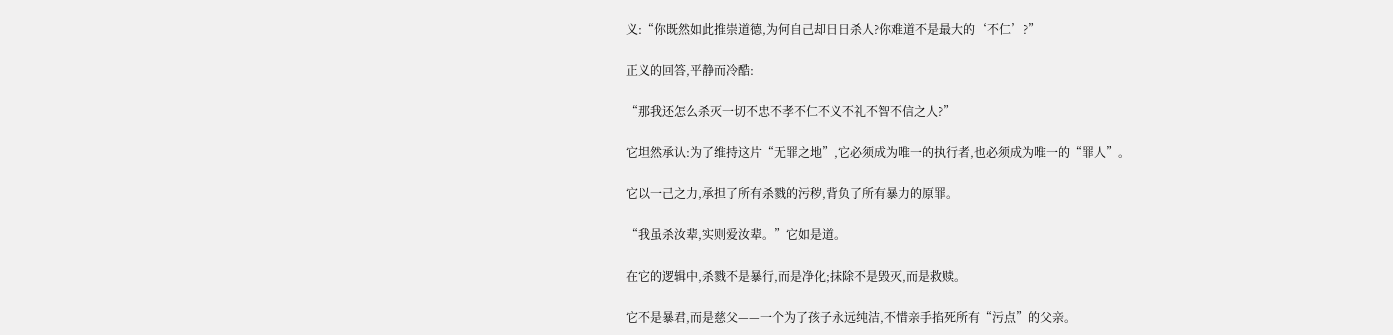义:“你既然如此推崇道德,为何自己却日日杀人?你难道不是最大的‘不仁’?”

正义的回答,平静而冷酷:

“那我还怎么杀灭一切不忠不孝不仁不义不礼不智不信之人?”

它坦然承认:为了维持这片“无罪之地”,它必须成为唯一的执行者,也必须成为唯一的“罪人”。

它以一己之力,承担了所有杀戮的污秽,背负了所有暴力的原罪。

“我虽杀汝辈,实则爱汝辈。”它如是道。

在它的逻辑中,杀戮不是暴行,而是净化;抹除不是毁灭,而是救赎。

它不是暴君,而是慈父——一个为了孩子永远纯洁,不惜亲手掐死所有“污点”的父亲。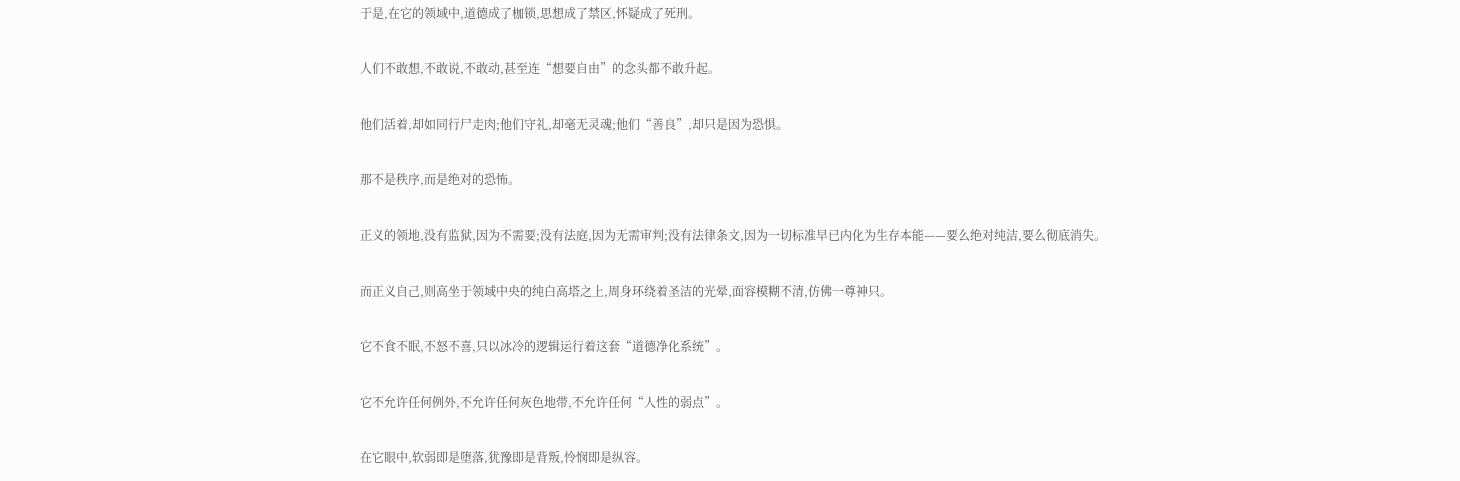于是,在它的领域中,道德成了枷锁,思想成了禁区,怀疑成了死刑。

人们不敢想,不敢说,不敢动,甚至连“想要自由”的念头都不敢升起。

他们活着,却如同行尸走肉;他们守礼,却毫无灵魂;他们“善良”,却只是因为恐惧。

那不是秩序,而是绝对的恐怖。

正义的领地,没有监狱,因为不需要;没有法庭,因为无需审判;没有法律条文,因为一切标准早已内化为生存本能——要么绝对纯洁,要么彻底消失。

而正义自己,则高坐于领域中央的纯白高塔之上,周身环绕着圣洁的光晕,面容模糊不清,仿佛一尊神只。

它不食不眠,不怒不喜,只以冰冷的逻辑运行着这套“道德净化系统”。

它不允许任何例外,不允许任何灰色地带,不允许任何“人性的弱点”。

在它眼中,软弱即是堕落,犹豫即是背叛,怜悯即是纵容。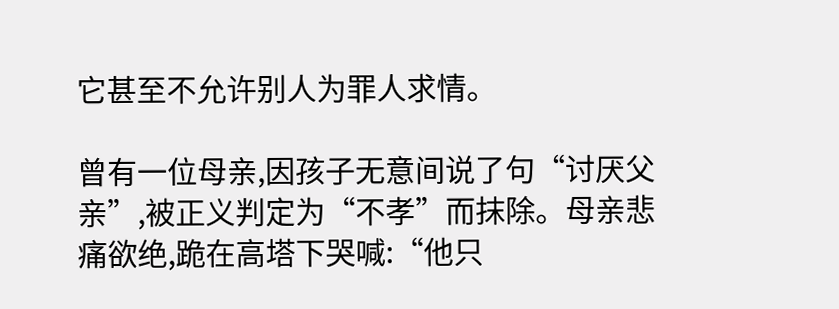它甚至不允许别人为罪人求情。

曾有一位母亲,因孩子无意间说了句“讨厌父亲”,被正义判定为“不孝”而抹除。母亲悲痛欲绝,跪在高塔下哭喊:“他只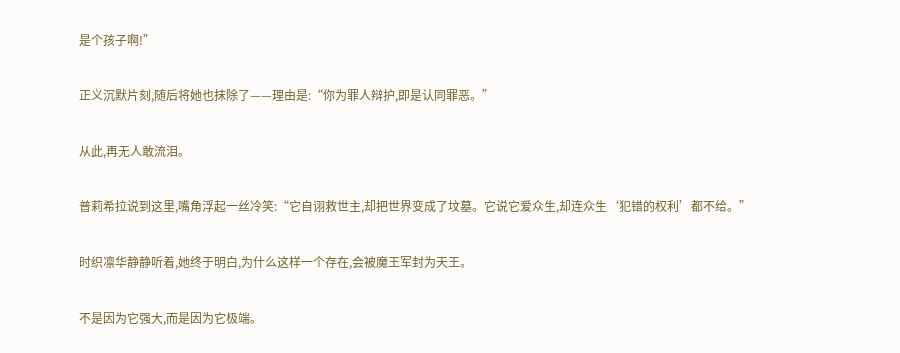是个孩子啊!”

正义沉默片刻,随后将她也抹除了——理由是:“你为罪人辩护,即是认同罪恶。”

从此,再无人敢流泪。

普莉希拉说到这里,嘴角浮起一丝冷笑:“它自诩救世主,却把世界变成了坟墓。它说它爱众生,却连众生‘犯错的权利’都不给。”

时织凛华静静听着,她终于明白,为什么这样一个存在,会被魔王军封为天王。

不是因为它强大,而是因为它极端。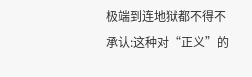极端到连地狱都不得不承认:这种对“正义”的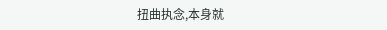扭曲执念,本身就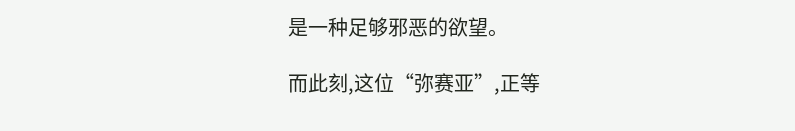是一种足够邪恶的欲望。

而此刻,这位“弥赛亚”,正等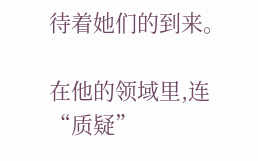待着她们的到来。

在他的领域里,连“质疑”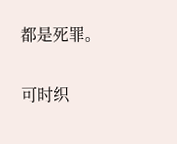都是死罪。

可时织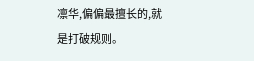凛华,偏偏最擅长的,就是打破规则。